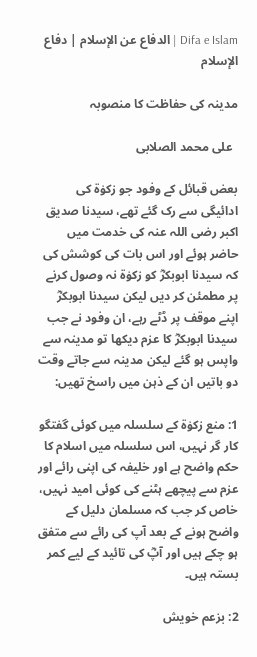Difa e Islam | الدفاع عن الإسلام | دفاع الإسلام

مدینہ کی حفاظت کا منصوبہ

  علی محمد الصلابی

بعض قبائل کے وفود جو زکوٰۃ کی ادائیگی سے رک گئے تھے، سیدنا صدیق اکبر رضی اللہ عنہ کی خدمت میں حاضر ہوئے اور اس بات کی کوشش کی کہ سیدنا ابوبکرؓ کو زکوٰۃ نہ وصول کرنے پر مطمئن کر دیں لیکن سیدنا ابوبکرؓ اپنے موقف پر ڈٹے رہے، ان وفود نے جب سیدنا ابوبکرؓ کا عزم دیکھا تو مدینہ سے واپس ہو گئے لیکن مدینہ سے جاتے وقت دو باتیں ان کے ذہن میں راسخ تھیں:

1: منع زکوٰۃ کے سلسلہ میں کوئی گفتگو کار گر نہیں، اس سلسلہ میں اسلام کا حکم واضح ہے اور خلیفہ کی اپنی رائے اور عزم سے پیچھے ہٹنے کی کوئی امید نہیں، خاص کر جب کہ مسلمان دلیل کے واضح ہونے کے بعد آپ کی رائے سے متفق ہو چکے ہیں اور آپؓ کی تائید کے لیے کمر بستہ ہیں۔

2: بزعم خویش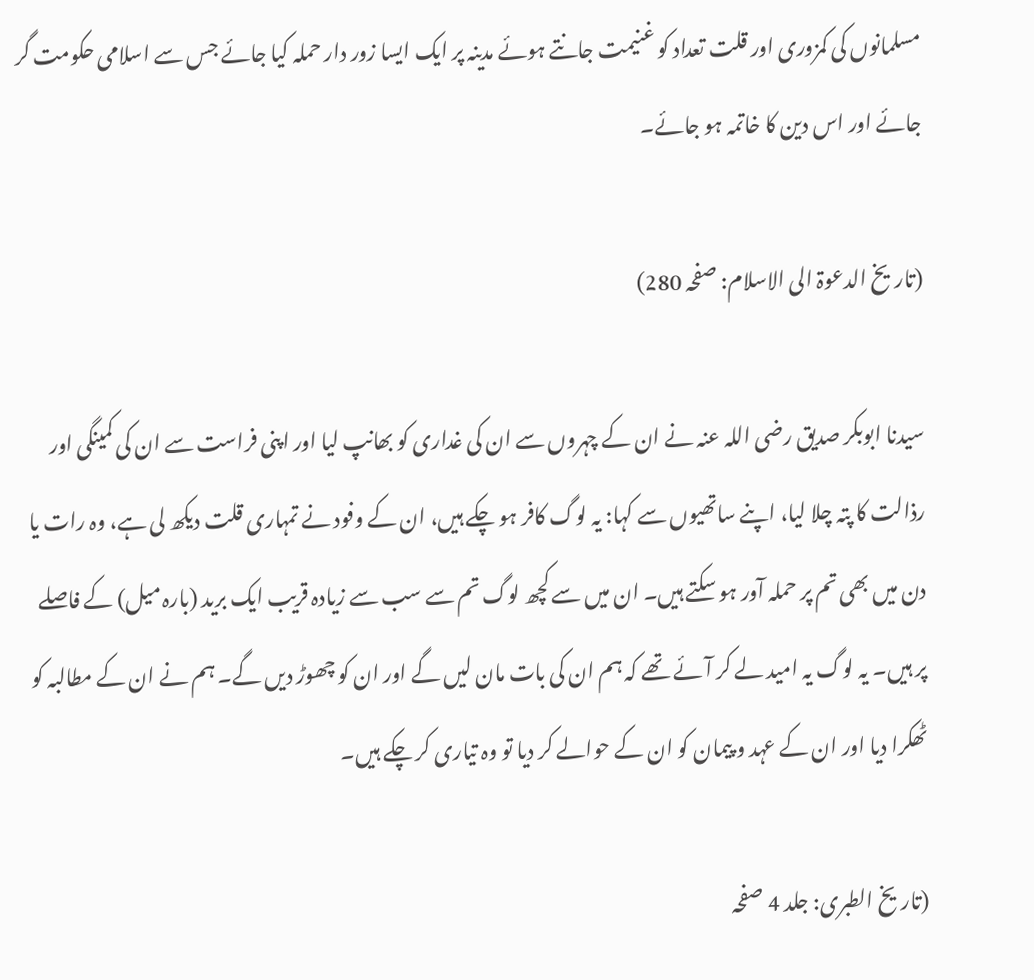مسلمانوں کی کمزوری اور قلت تعداد کو غنیمت جانتے ہوئے مدینہ پر ایک ایسا زور دار حملہ کیا جائے جس سے اسلامی حکومت گر جائے اور اس دین کا خاتمہ ہو جائے۔

(تاریخ الدعوۃ الی الاسلام: صفحہ 280)

سیدنا ابوبکر صدیق رضی اللہ عنہ نے ان کے چہروں سے ان کی غداری کو بھانپ لیا اور اپنی فراست سے ان کی کمینگی اور رذالت کا پتہ چلا لیا، اپنے ساتھیوں سے کہا: یہ لوگ کافر ہو چکے ہیں، ان کے وفود نے تمہاری قلت دیکھ لی ہے، وہ رات یا دن میں بھی تم پر حملہ آور ہو سکتے ہیں۔ ان میں سے کچھ لوگ تم سے سب سے زیادہ قریب ایک برید (بارہ میل) کے فاصلے پر ہیں۔ یہ لوگ یہ امید لے کر آئے تھے کہ ہم ان کی بات مان لیں گے اور ان کو چھوڑ دیں گے۔ ہم نے ان کے مطالبہ کو ٹھکرا دیا اور ان کے عہد و پیمان کو ان کے حوالے کر دیا تو وہ تیاری کر چکے ہیں۔

(تاریخ الطبری: جلد 4 صفحہ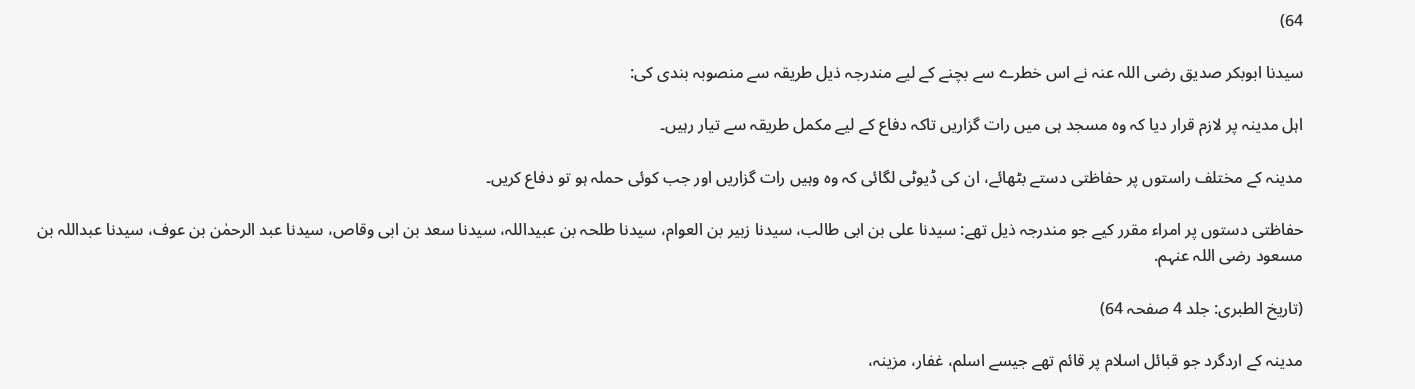64)

سیدنا ابوبکر صدیق رضی اللہ عنہ نے اس خطرے سے بچنے کے لیے مندرجہ ذیل طریقہ سے منصوبہ بندی کی:

اہل مدینہ پر لازم قرار دیا کہ وہ مسجد ہی میں رات گزاریں تاکہ دفاع کے لیے مکمل طریقہ سے تیار رہیں۔

مدینہ کے مختلف راستوں پر حفاظتی دستے بٹھائے، ان کی ڈیوٹی لگائی کہ وہ وہیں رات گزاریں اور جب کوئی حملہ ہو تو دفاع کریں۔

حفاظتی دستوں پر امراء مقرر کیے جو مندرجہ ذیل تھے: سیدنا علی بن ابی طالب، سیدنا زبیر بن العوام، سیدنا طلحہ بن عبیداللہ، سیدنا سعد بن ابی وقاص، سیدنا عبد الرحمٰن بن عوف، سیدنا عبداللہ بن مسعود رضی اللہ عنہم.

(تاریخ الطبری: جلد 4 صفحہ 64)

مدینہ کے اردگرد جو قبائل اسلام پر قائم تھے جیسے اسلم، غفار، مزینہ،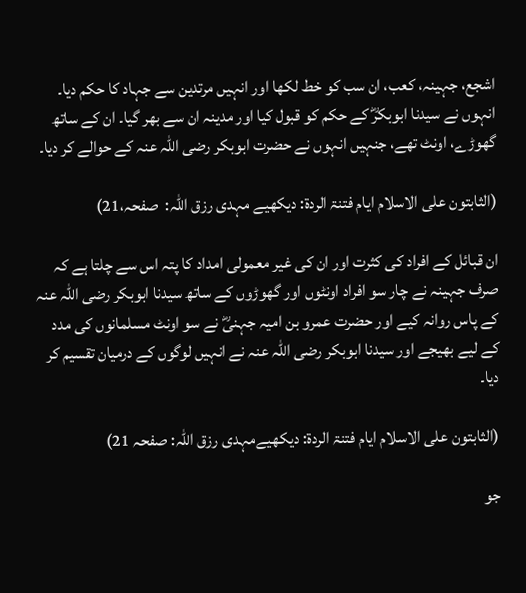اشجع، جہینہ، کعب، ان سب کو خط لکھا اور انہیں مرتدین سے جہاد کا حکم دیا۔ انہوں نے سیدنا ابوبکرؓ کے حکم کو قبول کیا اور مدینہ ان سے بھر گیا۔ ان کے ساتھ گھوڑے، اونٹ تھے، جنہیں انہوں نے حضرت ابوبکر رضی اللہ عنہ کے حوالے کر دیا۔

(الثابتون علی الاسلام ایام فتنۃ الردۃ: دیکھیے مہدی رزق اللہ:  صفحہ،21)

ان قبائل کے افراد کی کثرت اور ان کی غیر معمولی امداد کا پتہ اس سے چلتا ہے کہ صرف جہینہ نے چار سو افراد اونٹوں اور گھوڑوں کے ساتھ سیدنا ابوبکر رضی اللہ عنہ کے پاس روانہ کیے اور حضرت عمرو بن امیہ جہنیؓ نے سو اونٹ مسلمانوں کی مدد کے لیے بھیجے اور سیدنا ابوبکر رضی اللہ عنہ نے انہیں لوگوں کے درمیان تقسیم کر دیا۔

(الثابتون علی الاسلام ایام فتنۃ الردۃ: دیکھیےمہدی رزق اللہ: صفحہ 21)

جو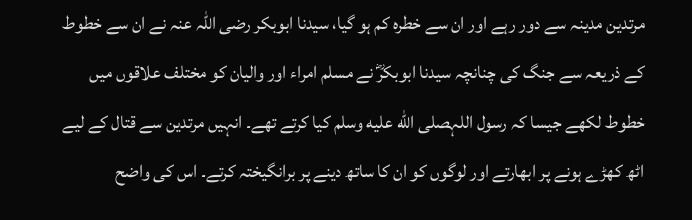مرتدین مدینہ سے دور رہے اور ان سے خطرہ کم ہو گیا، سیدنا ابوبکر رضی اللہ عنہ نے ان سے خطوط کے ذریعہ سے جنگ کی چنانچہ سیدنا ابوبکرؓ نے مسلم امراء اور والیان کو مختلف علاقوں میں خطوط لکھے جیسا کہ رسول اللہصلى الله عليه وسلم کیا کرتے تھے۔ انہیں مرتدین سے قتال کے لیے اٹھ کھڑے ہونے پر ابھارتے اور لوگوں کو ان کا ساتھ دینے پر برانگیختہ کرتے۔ اس کی واضح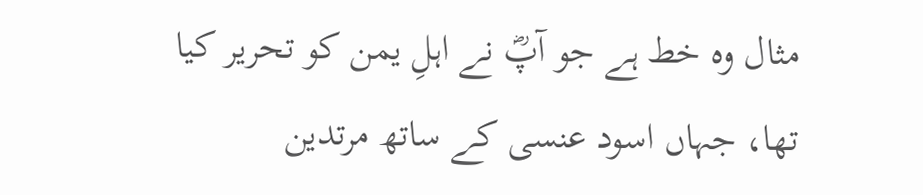مثال وہ خط ہے جو آپؓ نے اہلِ یمن کو تحریر کیا تھا، جہاں اسود عنسی کے ساتھ مرتدین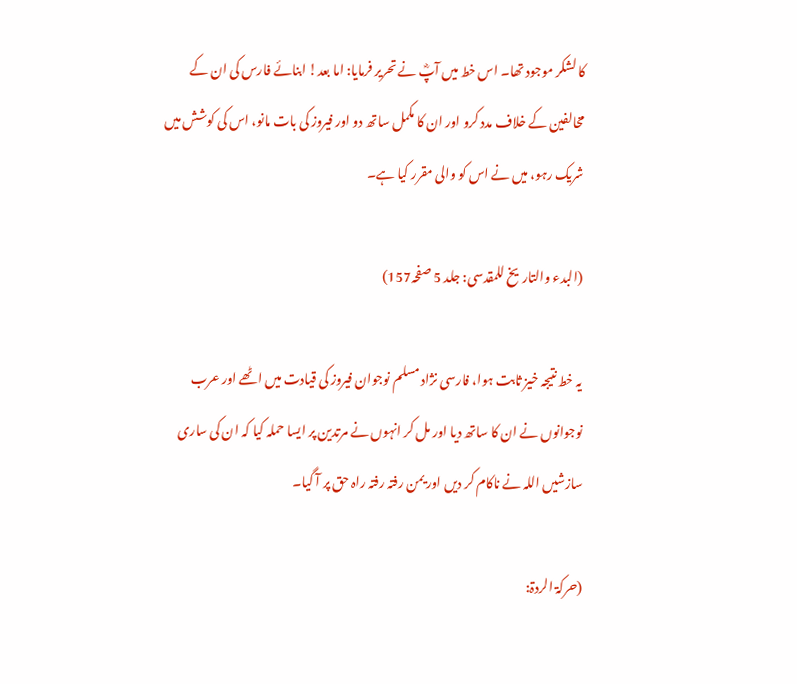کا لشکر موجود تھا۔ اس خط میں آپؓ نے تحریر فرمایا: اما بعد! ابنائے فارس کی ان کے مخالفین کے خلاف مدد کرو اور ان کا مکمل ساتھ دو اور فیروز کی بات مانو، اس کی کوشش میں شریک رہو، میں نے اس کو والی مقرر کیا ہے۔

(البدء والتاریخ للمقدسی: جلد 5 صفحہ157)

یہ خط نتیجہ خیز ثابت ہوا، فارسی نژاد مسلم نوجوان فیروز کی قیادت میں اٹھے اور عرب نوجوانوں نے ان کا ساتھ دیا اور مل کر انہوں نے مرتدین پر ایسا حملہ کیا کہ ان کی ساری سازشیں اللہ نے ناکام کر دیں اور یمن رفتہ رفتہ راہ حق پر آ گیا۔

(حرکۃ الردۃ: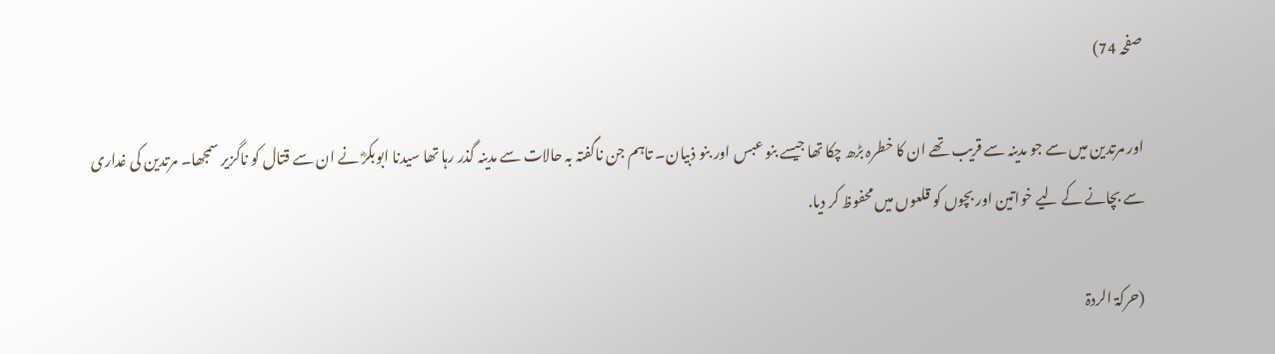صفحہ 74)

اور مرتدین میں سے جو مدینہ سے قریب تھے ان کا خطرہ بڑھ چکا تھا جیسے بنو عبس اور بنو ذبیان۔ تاہم جن ناگفتہ بہ حالات سے مدینہ گذر رہا تھا سیدنا ابوبکرؓ نے ان سے قتال کو ناگزیر سمجھا۔ مرتدین کی غداری سے بچانے کے لیے خواتین اور بچوں کو قلعوں میں محفوظ کر دیا.

(حرکۃ الردۃ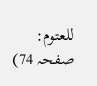للعتوم: صفحہ 74)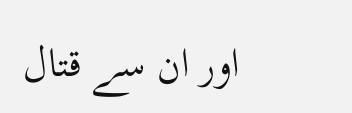اور ان سے قتال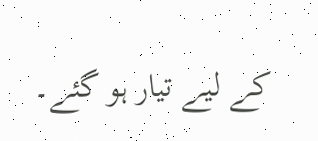کے لیے تیار ہو گئے۔